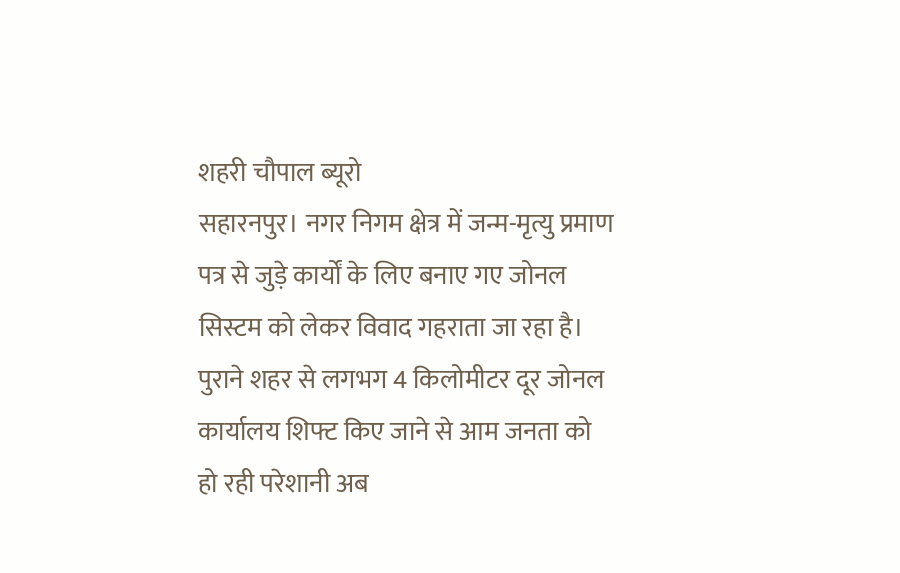शहरी चौपाल ब्यूरो
सहारनपुर। नगर निगम क्षेत्र में जन्म-मृत्यु प्रमाण पत्र से जुड़े कार्यों के लिए बनाए गए जोनल सिस्टम को लेकर विवाद गहराता जा रहा है। पुराने शहर से लगभग 4 किलोमीटर दूर जोनल कार्यालय शिफ्ट किए जाने से आम जनता को हो रही परेशानी अब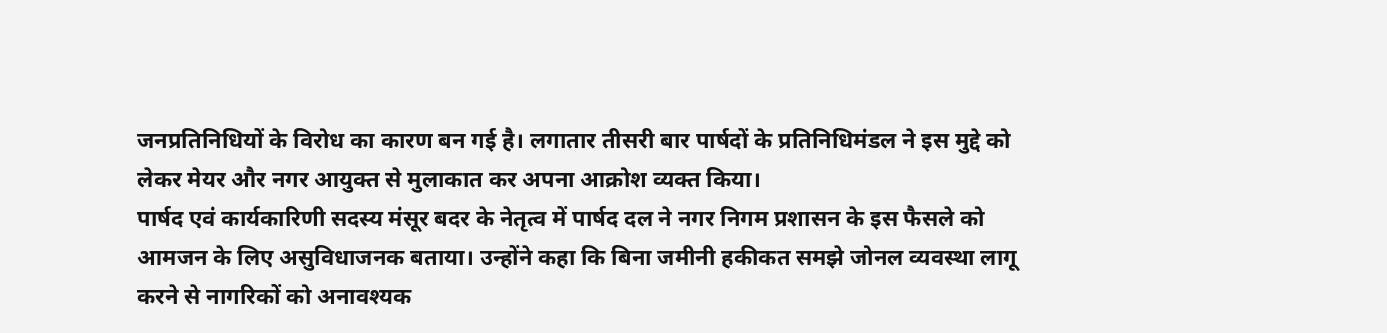जनप्रतिनिधियों के विरोध का कारण बन गई है। लगातार तीसरी बार पार्षदों के प्रतिनिधिमंडल ने इस मुद्दे को लेकर मेयर और नगर आयुक्त से मुलाकात कर अपना आक्रोश व्यक्त किया।
पार्षद एवं कार्यकारिणी सदस्य मंसूर बदर के नेतृत्व में पार्षद दल ने नगर निगम प्रशासन के इस फैसले को आमजन के लिए असुविधाजनक बताया। उन्होंने कहा कि बिना जमीनी हकीकत समझे जोनल व्यवस्था लागू करने से नागरिकों को अनावश्यक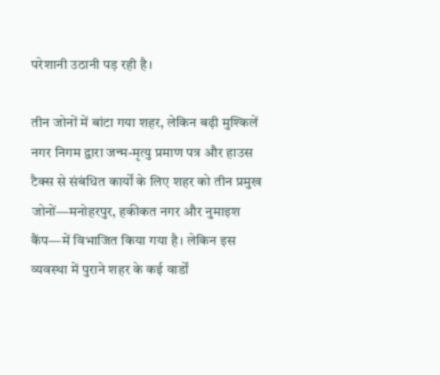परेशानी उठानी पड़ रही है।

तीन जोनों में बांटा गया शहर, लेकिन बढ़ी मुश्किलें
नगर निगम द्वारा जन्म-मृत्यु प्रमाण पत्र और हाउस टैक्स से संबंधित कार्यों के लिए शहर को तीन प्रमुख जोनों—मनोहरपुर, हकीकत नगर और नुमाइश कैंप—में विभाजित किया गया है। लेकिन इस व्यवस्था में पुराने शहर के कई वार्डों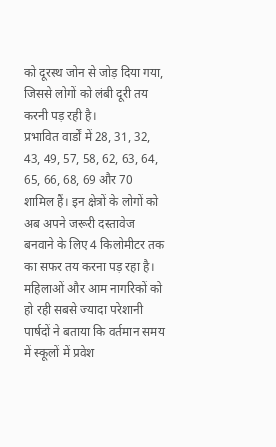को दूरस्थ जोन से जोड़ दिया गया, जिससे लोगों को लंबी दूरी तय करनी पड़ रही है।
प्रभावित वार्डों में 28, 31, 32, 43, 49, 57, 58, 62, 63, 64, 65, 66, 68, 69 और 70 शामिल हैं। इन क्षेत्रों के लोगों को अब अपने जरूरी दस्तावेज बनवाने के लिए 4 किलोमीटर तक का सफर तय करना पड़ रहा है।
महिलाओं और आम नागरिकों को हो रही सबसे ज्यादा परेशानी
पार्षदों ने बताया कि वर्तमान समय में स्कूलों में प्रवेश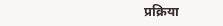प्रक्रिया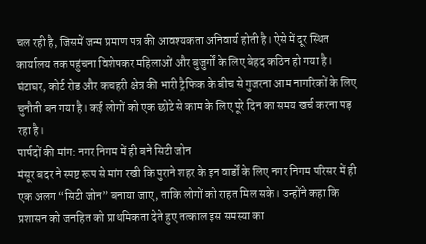चल रही है, जिसमें जन्म प्रमाण पत्र की आवश्यकता अनिवार्य होती है। ऐसे में दूर स्थित कार्यालय तक पहुंचना विशेषकर महिलाओं और बुजुर्गों के लिए बेहद कठिन हो गया है।
घंटाघर, कोर्ट रोड और कचहरी क्षेत्र की भारी ट्रैफिक के बीच से गुजरना आम नागरिकों के लिए चुनौती बन गया है। कई लोगों को एक छोटे से काम के लिए पूरे दिन का समय खर्च करना पड़ रहा है।
पार्षदों की मांग: नगर निगम में ही बने सिटी जोन
मंसूर बदर ने स्पष्ट रूप से मांग रखी कि पुराने शहर के इन वार्डों के लिए नगर निगम परिसर में ही एक अलग “सिटी जोन” बनाया जाए, ताकि लोगों को राहत मिल सके। उन्होंने कहा कि प्रशासन को जनहित को प्राथमिकता देते हुए तत्काल इस समस्या का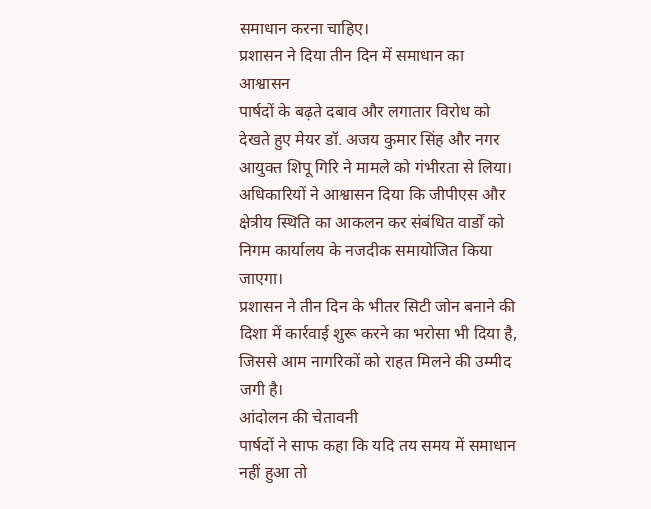समाधान करना चाहिए।
प्रशासन ने दिया तीन दिन में समाधान का आश्वासन
पार्षदों के बढ़ते दबाव और लगातार विरोध को देखते हुए मेयर डॉ. अजय कुमार सिंह और नगर आयुक्त शिपू गिरि ने मामले को गंभीरता से लिया। अधिकारियों ने आश्वासन दिया कि जीपीएस और क्षेत्रीय स्थिति का आकलन कर संबंधित वार्डों को निगम कार्यालय के नजदीक समायोजित किया जाएगा।
प्रशासन ने तीन दिन के भीतर सिटी जोन बनाने की दिशा में कार्रवाई शुरू करने का भरोसा भी दिया है, जिससे आम नागरिकों को राहत मिलने की उम्मीद जगी है।
आंदोलन की चेतावनी
पार्षदों ने साफ कहा कि यदि तय समय में समाधान नहीं हुआ तो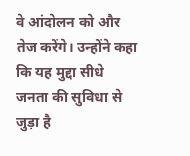वे आंदोलन को और तेज करेंगे। उन्होंने कहा कि यह मुद्दा सीधे जनता की सुविधा से जुड़ा है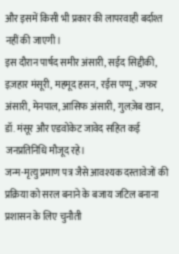और इसमें किसी भी प्रकार की लापरवाही बर्दाश्त नहीं की जाएगी।
इस दौरान पार्षद समीर अंसारी, सईद सिद्दीकी, इज़हार मंसूरी, महमूद हसन, रईस पप्पू, जफर अंसारी, मेनपाल, आसिफ अंसारी, गुलज़ेब खान, डॉ. मंसूर और एडवोकेट जावेद सहित कई जनप्रतिनिधि मौजूद रहे।
जन्म-मृत्यु प्रमाण पत्र जैसे आवश्यक दस्तावेजों की प्रक्रिया को सरल बनाने के बजाय जटिल बनाना प्रशासन के लिए चुनौती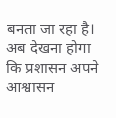बनता जा रहा है। अब देखना होगा कि प्रशासन अपने आश्वासन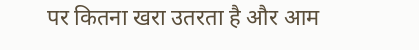पर कितना खरा उतरता है और आम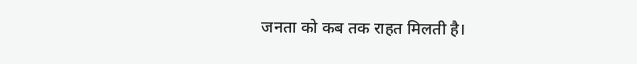जनता को कब तक राहत मिलती है।